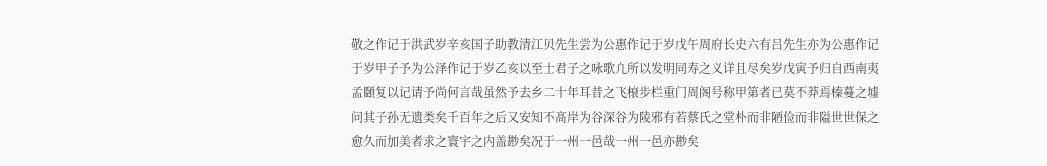敬之作记于洪武岁辛亥国子助教清江贝先生尝为公惠作记于岁戊午周府长史六有吕先生亦为公惠作记于岁甲子予为公泽作记于岁乙亥以至士君子之咏歌凢所以发明同寿之义详且尽矣岁戊寅予归自西南夷孟頥复以记请予尚何言哉虽然予去乡二十年耳昔之飞榱步栏重门周阁号称甲第者已莫不莽焉榛蔓之墟问其子孙无遗类矣千百年之后又安知不髙岸为谷深谷为陵邪有若蔡氏之堂朴而非陋俭而非隘世世保之愈久而加美者求之寰宇之内盖尠矣况于一州一邑哉一州一邑亦尠矣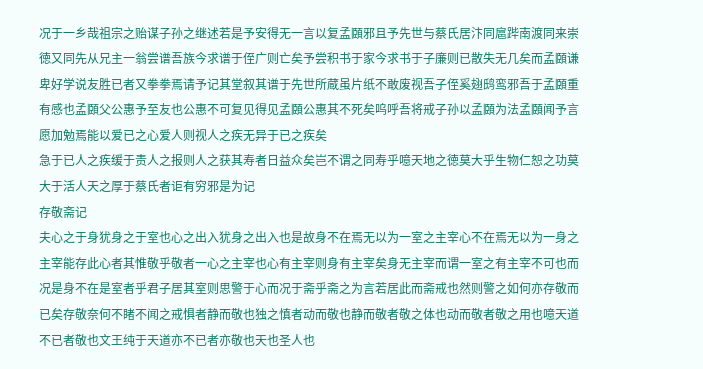况于一乡哉祖宗之贻谋子孙之继述若是予安得无一言以复孟頥邪且予先世与蔡氏居汴同扈跸南渡同来崇徳又同先从兄主一翁尝谱吾族今求谱于侄广则亡矣予尝积书于家今求书于子廉则已散失无几矣而孟頥谦卑好学说友胜已者又拳拳焉请予记其堂叙其谱于先世所蔵虽片纸不敢废视吾子侄奚翅鸱鸾邪吾于孟頥重有感也孟頥父公惠予至友也公惠不可复见得见孟頥公惠其不死矣呜呼吾将戒子孙以孟頥为法孟頥闻予言愿加勉焉能以爱已之心爱人则视人之疾无异于已之疾矣
急于已人之疾缓于责人之报则人之获其寿者日益众矣岂不谓之同寿乎噫天地之徳莫大乎生物仁恕之功莫大于活人天之厚于蔡氏者讵有穷邪是为记
存敬斋记
夫心之于身犹身之于室也心之出入犹身之出入也是故身不在焉无以为一室之主宰心不在焉无以为一身之主宰能存此心者其惟敬乎敬者一心之主宰也心有主宰则身有主宰矣身无主宰而谓一室之有主宰不可也而况是身不在是室者乎君子居其室则思警于心而况于斋乎斋之为言若居此而斋戒也然则警之如何亦存敬而已矣存敬奈何不睹不闻之戒惧者静而敬也独之慎者动而敬也静而敬者敬之体也动而敬者敬之用也噫天道不已者敬也文王纯于天道亦不已者亦敬也天也圣人也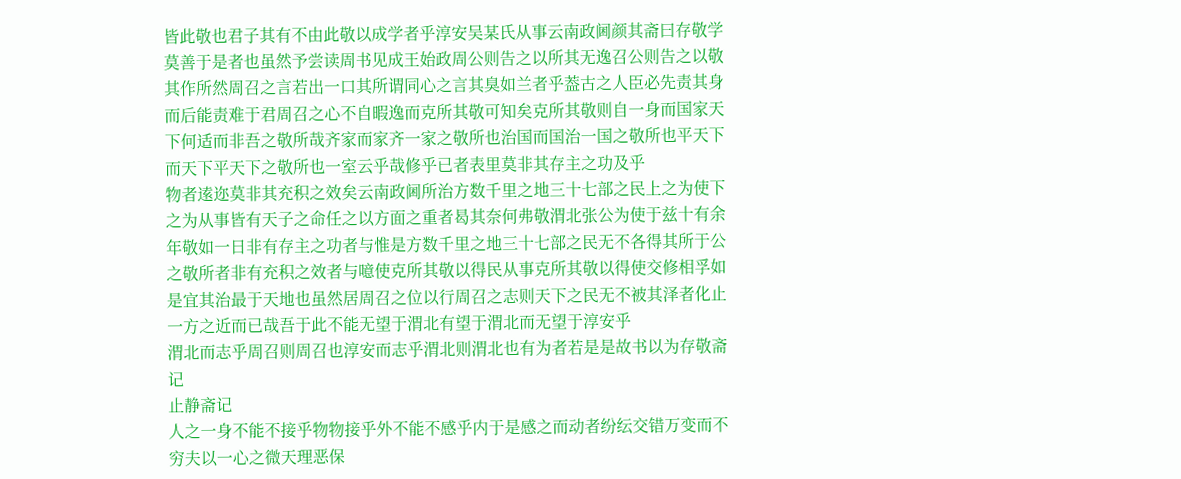皆此敬也君子其有不由此敬以成学者乎淳安吴某氏从事云南政阃颜其斋曰存敬学莫善于是者也虽然予尝读周书见成王始政周公则告之以所其无逸召公则告之以敬其作所然周召之言若出一口其所谓同心之言其臭如兰者乎葢古之人臣必先责其身而后能责难于君周召之心不自暇逸而克所其敬可知矣克所其敬则自一身而国家天下何适而非吾之敬所哉齐家而家齐一家之敬所也治国而国治一国之敬所也平天下而天下平天下之敬所也一室云乎哉修乎已者表里莫非其存主之功及乎
物者逺迩莫非其充积之效矣云南政阃所治方数千里之地三十七部之民上之为使下之为从事皆有天子之命任之以方面之重者曷其奈何弗敬渭北张公为使于兹十有余年敬如一日非有存主之功者与惟是方数千里之地三十七部之民无不各得其所于公之敬所者非有充积之效者与噫使克所其敬以得民从事克所其敬以得使交修相孚如是宜其治最于天地也虽然居周召之位以行周召之志则天下之民无不被其泽者化止一方之近而已哉吾于此不能无望于渭北有望于渭北而无望于淳安乎
渭北而志乎周召则周召也淳安而志乎渭北则渭北也有为者若是是故书以为存敬斋记
止静斋记
人之一身不能不接乎物物接乎外不能不感乎内于是感之而动者纷纭交错万变而不穷夫以一心之微天理恶保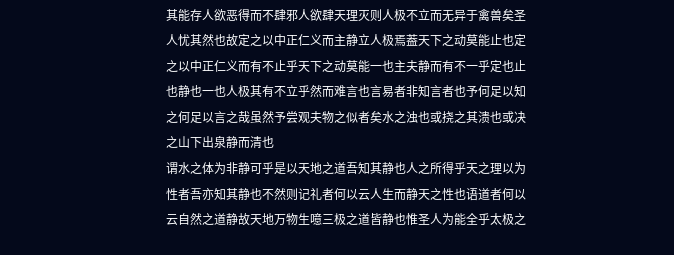其能存人欲恶得而不肆邪人欲肆天理灭则人极不立而无异于禽兽矣圣人忧其然也故定之以中正仁义而主静立人极焉葢天下之动莫能止也定之以中正仁义而有不止乎天下之动莫能一也主夫静而有不一乎定也止也静也一也人极其有不立乎然而难言也言易者非知言者也予何足以知之何足以言之哉虽然予尝观夫物之似者矣水之浊也或挠之其溃也或决之山下出泉静而清也
谓水之体为非静可乎是以天地之道吾知其静也人之所得乎天之理以为性者吾亦知其静也不然则记礼者何以云人生而静天之性也语道者何以云自然之道静故天地万物生噫三极之道皆静也惟圣人为能全乎太极之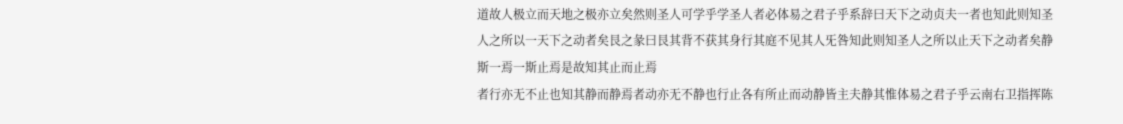道故人极立而天地之极亦立矣然则圣人可学乎学圣人者必体易之君子乎系辞曰天下之动贞夫一者也知此则知圣人之所以一天下之动者矣艮之彖曰艮其背不获其身行其庭不见其人旡咎知此则知圣人之所以止天下之动者矣静斯一焉一斯止焉是故知其止而止焉
者行亦无不止也知其静而静焉者动亦无不静也行止各有所止而动静皆主夫静其惟体易之君子乎云南右卫指挥陈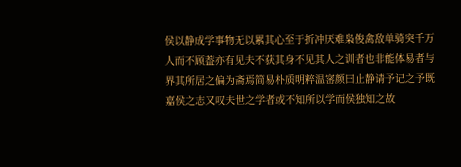侯以静成学事物无以累其心至于折冲厌难枭俊禽敌单骑突千万人而不顾葢亦有见夫不获其身不见其人之训者也非能体易者与界其所居之偏为斋焉简易朴质明粹温宻颜曰止静请予记之予既嘉侯之志又叹夫世之学者或不知所以学而侯独知之故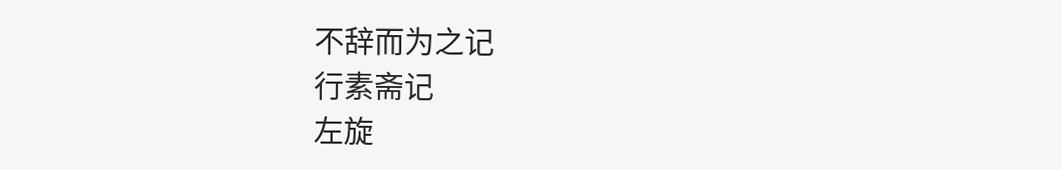不辞而为之记
行素斋记
左旋